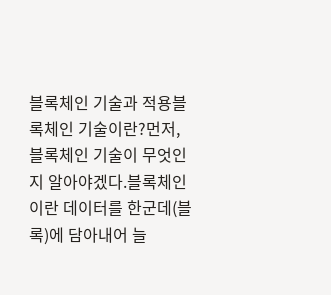블록체인 기술과 적용블록체인 기술이란?먼저, 블록체인 기술이 무엇인지 알아야겠다.블록체인이란 데이터를 한군데(블록)에 담아내어 늘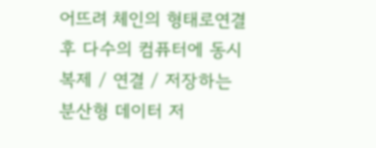어뜨려 체인의 형태로연결 후 다수의 컴퓨터에 동시 복제 / 연결 / 저장하는 분산형 데이터 저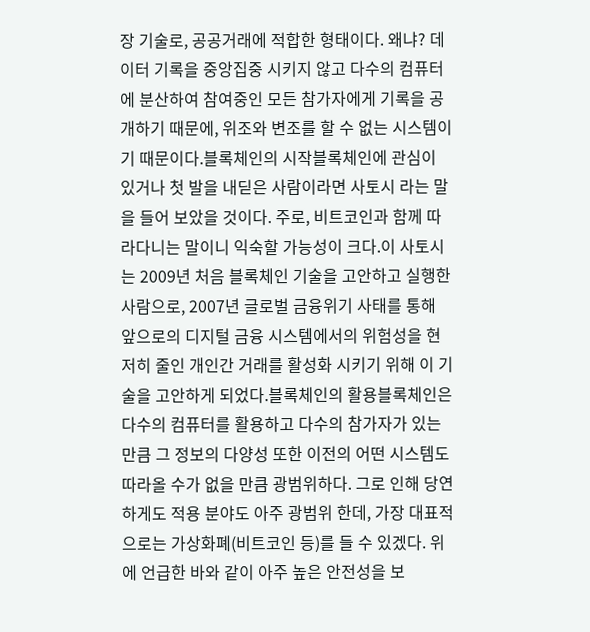장 기술로, 공공거래에 적합한 형태이다. 왜냐? 데이터 기록을 중앙집중 시키지 않고 다수의 컴퓨터에 분산하여 참여중인 모든 참가자에게 기록을 공개하기 때문에, 위조와 변조를 할 수 없는 시스템이기 때문이다.블록체인의 시작블록체인에 관심이 있거나 첫 발을 내딛은 사람이라면 사토시 라는 말을 들어 보았을 것이다. 주로, 비트코인과 함께 따라다니는 말이니 익숙할 가능성이 크다.이 사토시는 2009년 처음 블록체인 기술을 고안하고 실행한 사람으로, 2007년 글로벌 금융위기 사태를 통해 앞으로의 디지털 금융 시스템에서의 위험성을 현저히 줄인 개인간 거래를 활성화 시키기 위해 이 기술을 고안하게 되었다.블록체인의 활용블록체인은 다수의 컴퓨터를 활용하고 다수의 참가자가 있는 만큼 그 정보의 다양성 또한 이전의 어떤 시스템도 따라올 수가 없을 만큼 광범위하다. 그로 인해 당연하게도 적용 분야도 아주 광범위 한데, 가장 대표적으로는 가상화폐(비트코인 등)를 들 수 있겠다. 위에 언급한 바와 같이 아주 높은 안전성을 보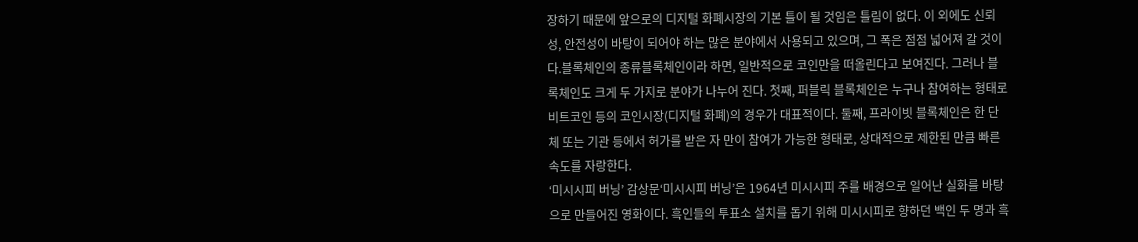장하기 때문에 앞으로의 디지털 화폐시장의 기본 틀이 될 것임은 틀림이 없다. 이 외에도 신뢰성, 안전성이 바탕이 되어야 하는 많은 분야에서 사용되고 있으며, 그 폭은 점점 넓어져 갈 것이다.블록체인의 종류블록체인이라 하면, 일반적으로 코인만을 떠올린다고 보여진다. 그러나 블록체인도 크게 두 가지로 분야가 나누어 진다. 첫째, 퍼블릭 블록체인은 누구나 참여하는 형태로 비트코인 등의 코인시장(디지털 화폐)의 경우가 대표적이다. 둘째, 프라이빗 블록체인은 한 단체 또는 기관 등에서 허가를 받은 자 만이 참여가 가능한 형태로, 상대적으로 제한된 만큼 빠른 속도를 자랑한다.
‘미시시피 버닝’ 감상문‘미시시피 버닝’은 1964년 미시시피 주를 배경으로 일어난 실화를 바탕으로 만들어진 영화이다. 흑인들의 투표소 설치를 돕기 위해 미시시피로 향하던 백인 두 명과 흑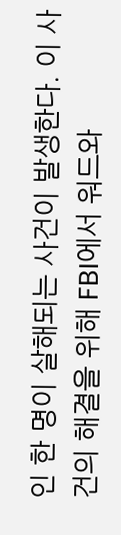인 한 명이 살해되는 사건이 발생한다. 이 사건의 해결을 위해 FBI에서 워드와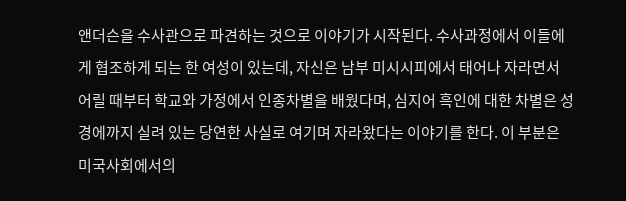앤더슨을 수사관으로 파견하는 것으로 이야기가 시작된다. 수사과정에서 이들에게 협조하게 되는 한 여성이 있는데, 자신은 남부 미시시피에서 태어나 자라면서 어릴 때부터 학교와 가정에서 인종차별을 배웠다며, 심지어 흑인에 대한 차별은 성경에까지 실려 있는 당연한 사실로 여기며 자라왔다는 이야기를 한다. 이 부분은 미국사회에서의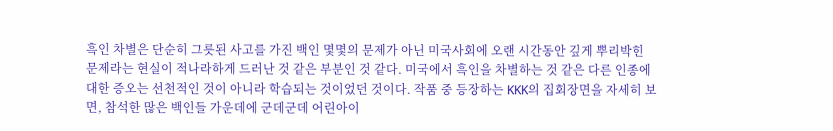흑인 차별은 단순히 그릇된 사고를 가진 백인 몇몇의 문제가 아닌 미국사회에 오랜 시간동안 깊게 뿌리박힌 문제라는 현실이 적나라하게 드러난 것 같은 부분인 것 같다. 미국에서 흑인을 차별하는 것 같은 다른 인종에 대한 증오는 선천적인 것이 아니라 학습되는 것이었던 것이다. 작품 중 등장하는 KKK의 집회장면을 자세히 보면, 참석한 많은 백인들 가운데에 군데군데 어린아이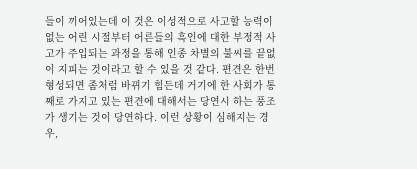들이 끼어있는데 이 것은 이성적으로 사고할 능력이 없는 어린 시절부터 어른들의 흑인에 대한 부정적 사고가 주입되는 과정을 통해 인종 차별의 불씨를 끝없이 지피는 것이라고 할 수 있을 것 같다. 편견은 한번 형성되면 좀처럼 바뀌기 힘든데 거기에 한 사회가 통째로 가지고 있는 편견에 대해서는 당연시 하는 풍조가 생기는 것이 당연하다. 이런 상황이 심해지는 경우,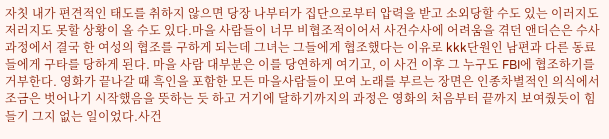자칫 내가 편견적인 태도를 취하지 않으면 당장 나부터가 집단으로부터 압력을 받고 소외당할 수도 있는 이러지도 저러지도 못할 상황이 올 수도 있다.마을 사람들이 너무 비협조적이어서 사건수사에 어려움을 겪던 앤더슨은 수사 과정에서 결국 한 여성의 협조를 구하게 되는데 그녀는 그들에게 협조했다는 이유로 kkk단원인 남편과 다른 동료들에게 구타를 당하게 된다. 마을 사람 대부분은 이를 당연하게 여기고, 이 사건 이후 그 누구도 FBI에 협조하기를 거부한다. 영화가 끝나갈 때 흑인을 포함한 모든 마을사람들이 모여 노래를 부르는 장면은 인종차별적인 의식에서 조금은 벗어나기 시작했음을 뜻하는 듯 하고 거기에 달하기까지의 과정은 영화의 처음부터 끝까지 보여줬듯이 힘들기 그지 없는 일이었다.사건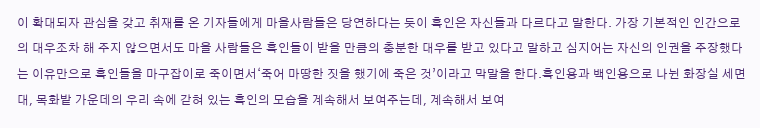이 확대되자 관심을 갖고 취재를 온 기자들에게 마을사람들은 당연하다는 듯이 흑인은 자신들과 다르다고 말한다. 가장 기본적인 인간으로의 대우조차 해 주지 않으면서도 마을 사람들은 흑인들이 받을 만큼의 충분한 대우를 받고 있다고 말하고 심지어는 자신의 인권을 주장했다는 이유만으로 흑인들을 마구잡이로 죽이면서‘죽어 마땅한 짓을 했기에 죽은 것’이라고 막말을 한다.흑인용과 백인용으로 나뉜 화장실 세면대, 목화밭 가운데의 우리 속에 갇혀 있는 흑인의 모습을 계속해서 보여주는데, 계속해서 보여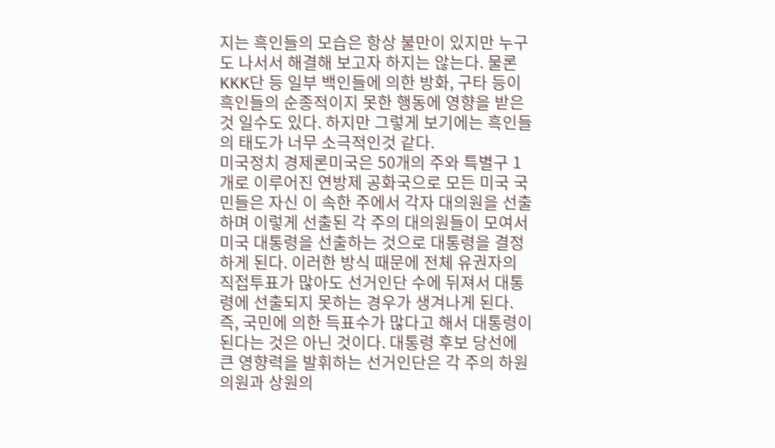지는 흑인들의 모습은 항상 불만이 있지만 누구도 나서서 해결해 보고자 하지는 않는다. 물론 KKK단 등 일부 백인들에 의한 방화, 구타 등이 흑인들의 순종적이지 못한 행동에 영향을 받은 것 일수도 있다. 하지만 그렇게 보기에는 흑인들의 태도가 너무 소극적인것 같다.
미국정치 경제론미국은 50개의 주와 특별구 1개로 이루어진 연방제 공화국으로 모든 미국 국민들은 자신 이 속한 주에서 각자 대의원을 선출하며 이렇게 선출된 각 주의 대의원들이 모여서 미국 대통령을 선출하는 것으로 대통령을 결정하게 된다. 이러한 방식 때문에 전체 유권자의 직접투표가 많아도 선거인단 수에 뒤져서 대통령에 선출되지 못하는 경우가 생겨나게 된다. 즉, 국민에 의한 득표수가 많다고 해서 대통령이 된다는 것은 아닌 것이다. 대통령 후보 당선에 큰 영향력을 발휘하는 선거인단은 각 주의 하원의원과 상원의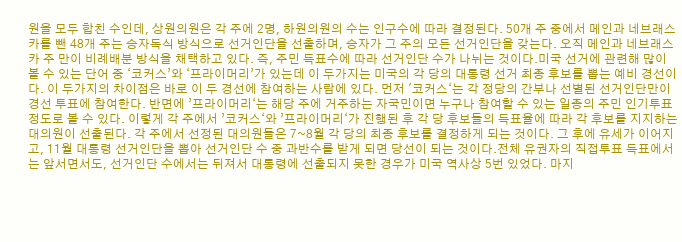원을 모두 합친 수인데, 상원의원은 각 주에 2명, 하원의원의 수는 인구수에 따라 결정된다. 50개 주 중에서 메인과 네브래스카를 뺀 48개 주는 승자독식 방식으로 선거인단을 선출하며, 승자가 그 주의 모든 선거인단을 갖는다. 오직 메인과 네브래스카 주 만이 비례배분 방식을 채택하고 있다. 즉, 주민 득표수에 따라 선거인단 수가 나뉘는 것이다.미국 선거에 관련해 많이 볼 수 있는 단어 중 ‘코커스’와 ‘프라이머리’가 있는데 이 두가지는 미국의 각 당의 대통령 선거 최종 후보를 뽑는 예비 경선이다. 이 두가지의 차이점은 바로 이 두 경선에 참여하는 사람에 있다. 먼저 '코커스‘는 각 정당의 간부나 선별된 선거인단만이 경선 투표에 참여한다. 반면에 ’프라이머리‘는 해당 주에 거주하는 자국민이면 누구나 참여할 수 있는 일종의 주민 인기투표 정도로 볼 수 있다. 이렇게 각 주에서 ’코커스‘와 ’프라이머리‘가 진행된 후 각 당 후보들의 득표율에 따라 각 후보를 지지하는 대의원이 선출된다. 각 주에서 선정된 대의원들은 7~8월 각 당의 최종 후보를 결정하게 되는 것이다. 그 후에 유세가 이어지고, 11월 대통령 선거인단을 뽑아 선거인단 수 중 과반수를 받게 되면 당선이 되는 것이다.전체 유권자의 직접투표 득표에서는 앞서면서도, 선거인단 수에서는 뒤져서 대통령에 선출되지 못한 경우가 미국 역사상 5번 있었다. 마지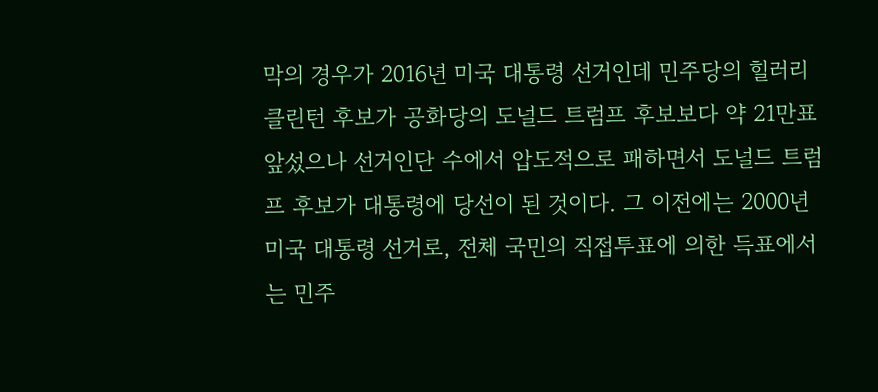막의 경우가 2016년 미국 대통령 선거인데 민주당의 힐러리 클린턴 후보가 공화당의 도널드 트럼프 후보보다 약 21만표 앞섰으나 선거인단 수에서 압도적으로 패하면서 도널드 트럼프 후보가 대통령에 당선이 된 것이다. 그 이전에는 2000년 미국 대통령 선거로, 전체 국민의 직접투표에 의한 득표에서는 민주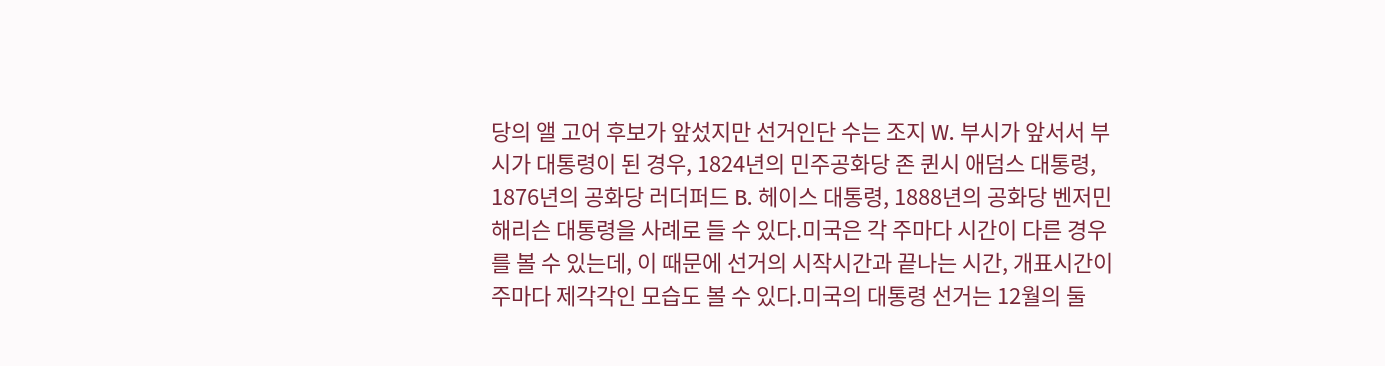당의 앨 고어 후보가 앞섰지만 선거인단 수는 조지 W. 부시가 앞서서 부시가 대통령이 된 경우, 1824년의 민주공화당 존 퀸시 애덤스 대통령, 1876년의 공화당 러더퍼드 B. 헤이스 대통령, 1888년의 공화당 벤저민 해리슨 대통령을 사례로 들 수 있다.미국은 각 주마다 시간이 다른 경우를 볼 수 있는데, 이 때문에 선거의 시작시간과 끝나는 시간, 개표시간이 주마다 제각각인 모습도 볼 수 있다.미국의 대통령 선거는 12월의 둘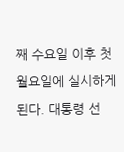째 수요일 이후 첫 월요일에 실시하게 된다. 대통령 선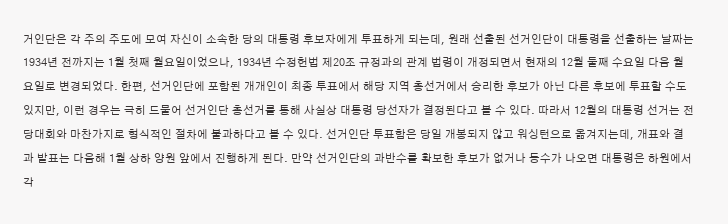거인단은 각 주의 주도에 모여 자신이 소속한 당의 대통령 후보자에게 투표하게 되는데, 원래 선출된 선거인단이 대통령을 선출하는 날짜는 1934년 전까지는 1월 첫째 월요일이었으나, 1934년 수정헌법 제20조 규정과의 관계 법령이 개정되면서 현재의 12월 둘째 수요일 다음 월요일로 변경되었다. 한편, 선거인단에 포함된 개개인이 최종 투표에서 해당 지역 총선거에서 승리한 후보가 아닌 다른 후보에 투표할 수도 있지만, 이런 경우는 극히 드물어 선거인단 총선거를 통해 사실상 대통령 당선자가 결정된다고 볼 수 있다. 따라서 12월의 대통령 선거는 전당대회와 마찬가지로 형식적인 절차에 불과하다고 볼 수 있다. 선거인단 투표함은 당일 개봉되지 않고 워싱턴으로 옮겨지는데, 개표와 결과 발표는 다음해 1월 상하 양원 앞에서 진행하게 된다. 만약 선거인단의 과반수를 확보한 후보가 없거나 동수가 나오면 대통령은 하원에서 각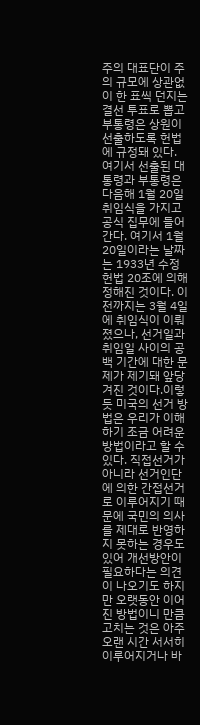주의 대표단이 주의 규모에 상관없이 한 표씩 던지는 결선 투표로 뽑고 부통령은 상원이 선출하도록 헌법에 규정돼 있다. 여기서 선출된 대통령과 부통령은 다음해 1월 20일 취임식을 가지고 공식 집무에 들어간다. 여기서 1월 20일이라는 날짜는 1933년 수정헌법 20조에 의해 정해진 것이다. 이전까지는 3월 4일에 취임식이 이뤄졌으나, 선거일과 취임일 사이의 공백 기간에 대한 문제가 제기돼 앞당겨진 것이다.이렇듯 미국의 선거 방법은 우리가 이해하기 조금 어려운 방법이라고 할 수 있다. 직접선거가 아니라 선거인단에 의한 간접선거로 이루어지기 때문에 국민의 의사를 제대로 반영하지 못하는 경우도 있어 개선방안이 필요하다는 의견이 나오기도 하지만 오랫동안 이어진 방법이니 만큼 고치는 것은 아주 오랜 시간 서서히 이루어지거나 바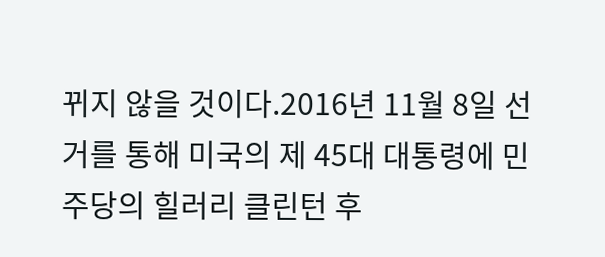뀌지 않을 것이다.2016년 11월 8일 선거를 통해 미국의 제 45대 대통령에 민주당의 힐러리 클린턴 후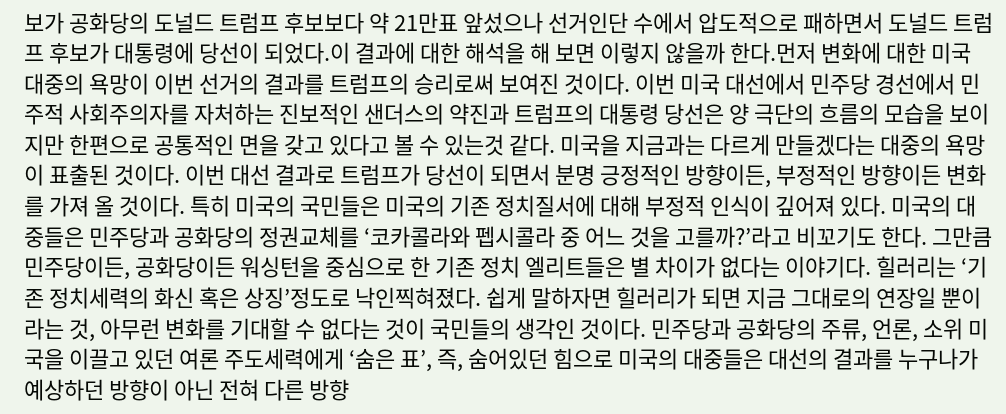보가 공화당의 도널드 트럼프 후보보다 약 21만표 앞섰으나 선거인단 수에서 압도적으로 패하면서 도널드 트럼프 후보가 대통령에 당선이 되었다.이 결과에 대한 해석을 해 보면 이렇지 않을까 한다.먼저 변화에 대한 미국 대중의 욕망이 이번 선거의 결과를 트럼프의 승리로써 보여진 것이다. 이번 미국 대선에서 민주당 경선에서 민주적 사회주의자를 자처하는 진보적인 샌더스의 약진과 트럼프의 대통령 당선은 양 극단의 흐름의 모습을 보이지만 한편으로 공통적인 면을 갖고 있다고 볼 수 있는것 같다. 미국을 지금과는 다르게 만들겠다는 대중의 욕망이 표출된 것이다. 이번 대선 결과로 트럼프가 당선이 되면서 분명 긍정적인 방향이든, 부정적인 방향이든 변화를 가져 올 것이다. 특히 미국의 국민들은 미국의 기존 정치질서에 대해 부정적 인식이 깊어져 있다. 미국의 대중들은 민주당과 공화당의 정권교체를 ‘코카콜라와 펩시콜라 중 어느 것을 고를까?’라고 비꼬기도 한다. 그만큼 민주당이든, 공화당이든 워싱턴을 중심으로 한 기존 정치 엘리트들은 별 차이가 없다는 이야기다. 힐러리는 ‘기존 정치세력의 화신 혹은 상징’정도로 낙인찍혀졌다. 쉽게 말하자면 힐러리가 되면 지금 그대로의 연장일 뿐이라는 것, 아무런 변화를 기대할 수 없다는 것이 국민들의 생각인 것이다. 민주당과 공화당의 주류, 언론, 소위 미국을 이끌고 있던 여론 주도세력에게 ‘숨은 표’, 즉, 숨어있던 힘으로 미국의 대중들은 대선의 결과를 누구나가 예상하던 방향이 아닌 전혀 다른 방향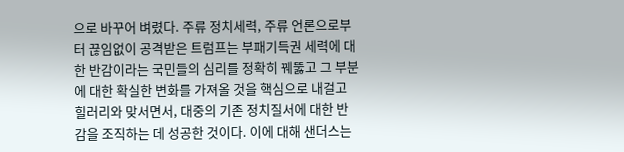으로 바꾸어 벼렸다. 주류 정치세력, 주류 언론으로부터 끊임없이 공격받은 트럼프는 부패기득권 세력에 대한 반감이라는 국민들의 심리를 정확히 꿰뚫고 그 부분에 대한 확실한 변화를 가져올 것을 핵심으로 내걸고 힐러리와 맞서면서, 대중의 기존 정치질서에 대한 반감을 조직하는 데 성공한 것이다. 이에 대해 샌더스는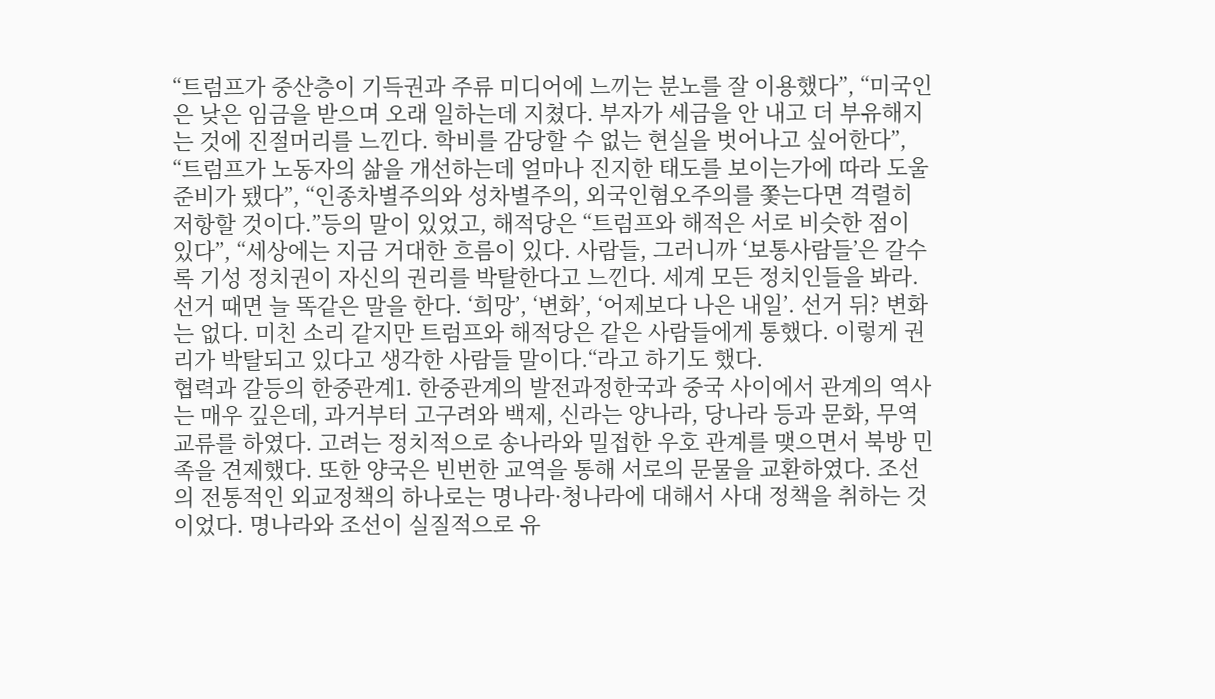“트럼프가 중산층이 기득권과 주류 미디어에 느끼는 분노를 잘 이용했다”, “미국인은 낮은 임금을 받으며 오래 일하는데 지쳤다. 부자가 세금을 안 내고 더 부유해지는 것에 진절머리를 느낀다. 학비를 감당할 수 없는 현실을 벗어나고 싶어한다”, “트럼프가 노동자의 삶을 개선하는데 얼마나 진지한 태도를 보이는가에 따라 도울 준비가 됐다”, “인종차별주의와 성차별주의, 외국인혐오주의를 쫓는다면 격렬히 저항할 것이다.”등의 말이 있었고, 해적당은 “트럼프와 해적은 서로 비슷한 점이 있다”, “세상에는 지금 거대한 흐름이 있다. 사람들, 그러니까 ‘보통사람들’은 갈수록 기성 정치권이 자신의 권리를 박탈한다고 느낀다. 세계 모든 정치인들을 봐라. 선거 때면 늘 똑같은 말을 한다. ‘희망’, ‘변화’, ‘어제보다 나은 내일’. 선거 뒤? 변화는 없다. 미친 소리 같지만 트럼프와 해적당은 같은 사람들에게 통했다. 이렇게 권리가 박탈되고 있다고 생각한 사람들 말이다.“라고 하기도 했다.
협력과 갈등의 한중관계1. 한중관계의 발전과정한국과 중국 사이에서 관계의 역사는 매우 깊은데, 과거부터 고구려와 백제, 신라는 양나라, 당나라 등과 문화, 무역 교류를 하였다. 고려는 정치적으로 송나라와 밀접한 우호 관계를 맺으면서 북방 민족을 견제했다. 또한 양국은 빈번한 교역을 통해 서로의 문물을 교환하였다. 조선의 전통적인 외교정책의 하나로는 명나라·청나라에 대해서 사대 정책을 취하는 것이었다. 명나라와 조선이 실질적으로 유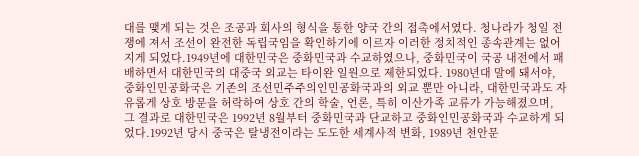대를 맺게 되는 것은 조공과 회사의 형식을 통한 양국 간의 접촉에서였다. 청나라가 청일 전쟁에 져서 조선이 완전한 독립국임을 확인하기에 이르자 이러한 정치적인 종속관계는 없어지게 되었다.1949년에 대한민국은 중화민국과 수교하였으나, 중화민국이 국공 내전에서 패배하면서 대한민국의 대중국 외교는 타이완 일원으로 제한되었다. 1980년대 말에 돼서야, 중화인민공화국은 기존의 조선민주주의인민공화국과의 외교 뿐만 아니라, 대한민국과도 자유롭게 상호 방문을 허락하여 상호 간의 학술, 언론, 특히 이산가족 교류가 가능해졌으며, 그 결과로 대한민국은 1992년 8월부터 중화민국과 단교하고 중화인민공화국과 수교하게 되었다.1992년 당시 중국은 탈냉전이라는 도도한 세계사적 변화, 1989년 천안문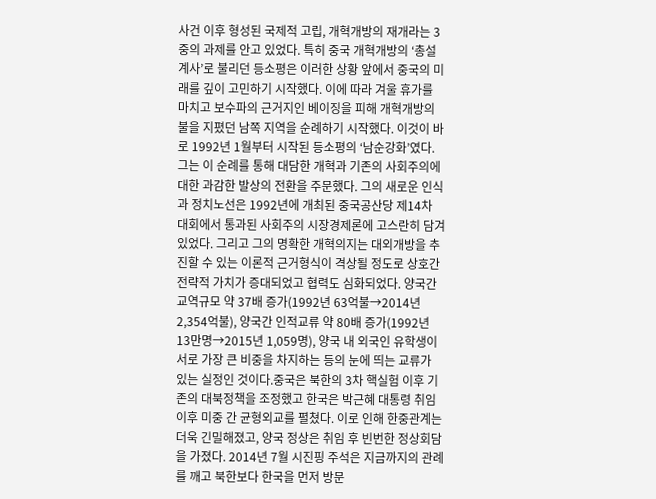사건 이후 형성된 국제적 고립, 개혁개방의 재개라는 3중의 과제를 안고 있었다. 특히 중국 개혁개방의 ‘총설계사’로 불리던 등소평은 이러한 상황 앞에서 중국의 미래를 깊이 고민하기 시작했다. 이에 따라 겨울 휴가를 마치고 보수파의 근거지인 베이징을 피해 개혁개방의 불을 지폈던 남쪽 지역을 순례하기 시작했다. 이것이 바로 1992년 1월부터 시작된 등소평의 ‘남순강화’였다. 그는 이 순례를 통해 대담한 개혁과 기존의 사회주의에 대한 과감한 발상의 전환을 주문했다. 그의 새로운 인식과 정치노선은 1992년에 개최된 중국공산당 제14차 대회에서 통과된 사회주의 시장경제론에 고스란히 담겨 있었다. 그리고 그의 명확한 개혁의지는 대외개방을 추진할 수 있는 이론적 근거형식이 격상될 정도로 상호간 전략적 가치가 증대되었고 협력도 심화되었다. 양국간 교역규모 약 37배 증가(1992년 63억불→2014년 2,354억불), 양국간 인적교류 약 80배 증가(1992년 13만명→2015년 1,059명), 양국 내 외국인 유학생이 서로 가장 큰 비중을 차지하는 등의 눈에 띄는 교류가 있는 실정인 것이다.중국은 북한의 3차 핵실험 이후 기존의 대북정책을 조정했고 한국은 박근혜 대통령 취임 이후 미중 간 균형외교를 펼쳤다. 이로 인해 한중관계는 더욱 긴밀해졌고, 양국 정상은 취임 후 빈번한 정상회담을 가졌다. 2014년 7월 시진핑 주석은 지금까지의 관례를 깨고 북한보다 한국을 먼저 방문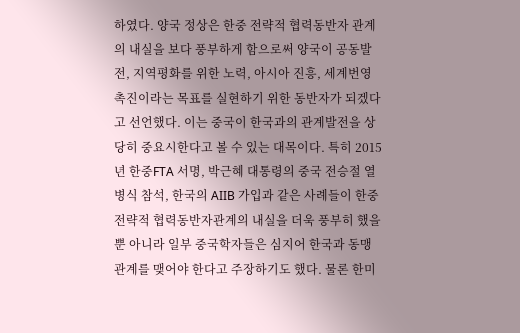하였다. 양국 정상은 한중 전략적 협력동반자 관계의 내실을 보다 풍부하게 함으로써 양국이 공동발전, 지역평화를 위한 노력, 아시아 진흥, 세계번영 촉진이라는 목표를 실현하기 위한 동반자가 되겠다고 선언했다. 이는 중국이 한국과의 관계발전을 상당히 중요시한다고 볼 수 있는 대목이다. 특히 2015년 한중FTA 서명, 박근혜 대통령의 중국 전승절 열병식 참석, 한국의 AIIB 가입과 같은 사례들이 한중 전략적 협력동반자관계의 내실을 더욱 풍부히 했을뿐 아니라 일부 중국학자들은 심지어 한국과 동맹관계를 맺어야 한다고 주장하기도 했다. 물론 한미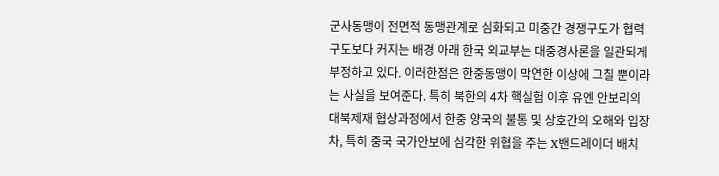군사동맹이 전면적 동맹관계로 심화되고 미중간 경쟁구도가 협력구도보다 커지는 배경 아래 한국 외교부는 대중경사론을 일관되게 부정하고 있다. 이러한점은 한중동맹이 막연한 이상에 그칠 뿐이라는 사실을 보여준다. 특히 북한의 4차 핵실험 이후 유엔 안보리의 대북제재 협상과정에서 한중 양국의 불통 및 상호간의 오해와 입장차, 특히 중국 국가안보에 심각한 위협을 주는 X밴드레이더 배치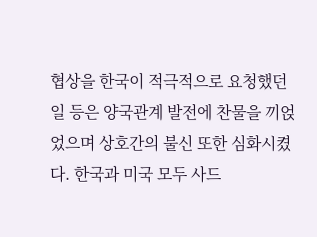협상을 한국이 적극적으로 요청했던 일 등은 양국관계 발전에 찬물을 끼얹었으며 상호간의 불신 또한 심화시켰다. 한국과 미국 모두 사드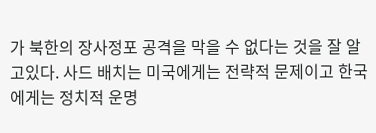가 북한의 장사정포 공격을 막을 수 없다는 것을 잘 알고있다. 사드 배치는 미국에게는 전략적 문제이고 한국에게는 정치적 운명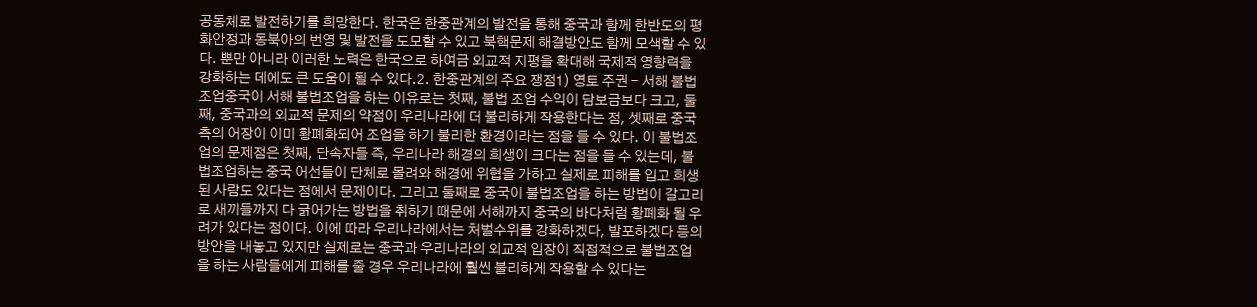공동체로 발전하기를 희망한다. 한국은 한중관계의 발전을 통해 중국과 함께 한반도의 평화안정과 동북아의 번영 및 발전을 도모할 수 있고 북핵문제 해결방안도 함께 모색할 수 있다. 뿐만 아니라 이러한 노력은 한국으로 하여금 외교적 지평을 확대해 국제적 영향력을 강화하는 데에도 큰 도움이 될 수 있다.2. 한중관계의 주요 쟁점1) 영토 주권 - 서해 불법조업중국이 서해 불법조업을 하는 이유로는 첫째, 불법 조업 수익이 담보금보다 크고, 둘째, 중국과의 외교적 문제의 약점이 우리나라에 더 불리하게 작용한다는 점, 셋째로 중국 측의 어장이 이미 황폐화되어 조업을 하기 불리한 환경이라는 점을 들 수 있다. 이 불법조업의 문제점은 첫째, 단속자들 즉, 우리나라 해경의 희생이 크다는 점을 들 수 있는데, 불법조업하는 중국 어선들이 단체로 몰려와 해경에 위협을 가하고 실제로 피해를 입고 희생된 사람도 있다는 점에서 문제이다. 그리고 둘째로 중국이 불법조업을 하는 방법이 갈고리로 새끼들까지 다 긁어가는 방법을 취하기 때문에 서해까지 중국의 바다처럼 황폐화 될 우려가 있다는 점이다. 이에 따라 우리나라에서는 처벌수위를 강화하겠다, 발포하겠다 등의 방안을 내놓고 있지만 실제로는 중국과 우리나라의 외교적 입장이 직접적으로 불법조업을 하는 사람들에게 피해를 줄 경우 우리나라에 훨씬 불리하게 작용할 수 있다는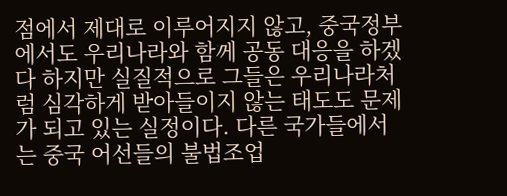점에서 제대로 이루어지지 않고, 중국정부에서도 우리나라와 함께 공동 대응을 하겠다 하지만 실질적으로 그들은 우리나라처럼 심각하게 받아들이지 않는 태도도 문제가 되고 있는 실정이다. 다른 국가들에서는 중국 어선들의 불법조업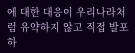에 대한 대응이 우리나라처럼 유약하지 않고 직접 발포하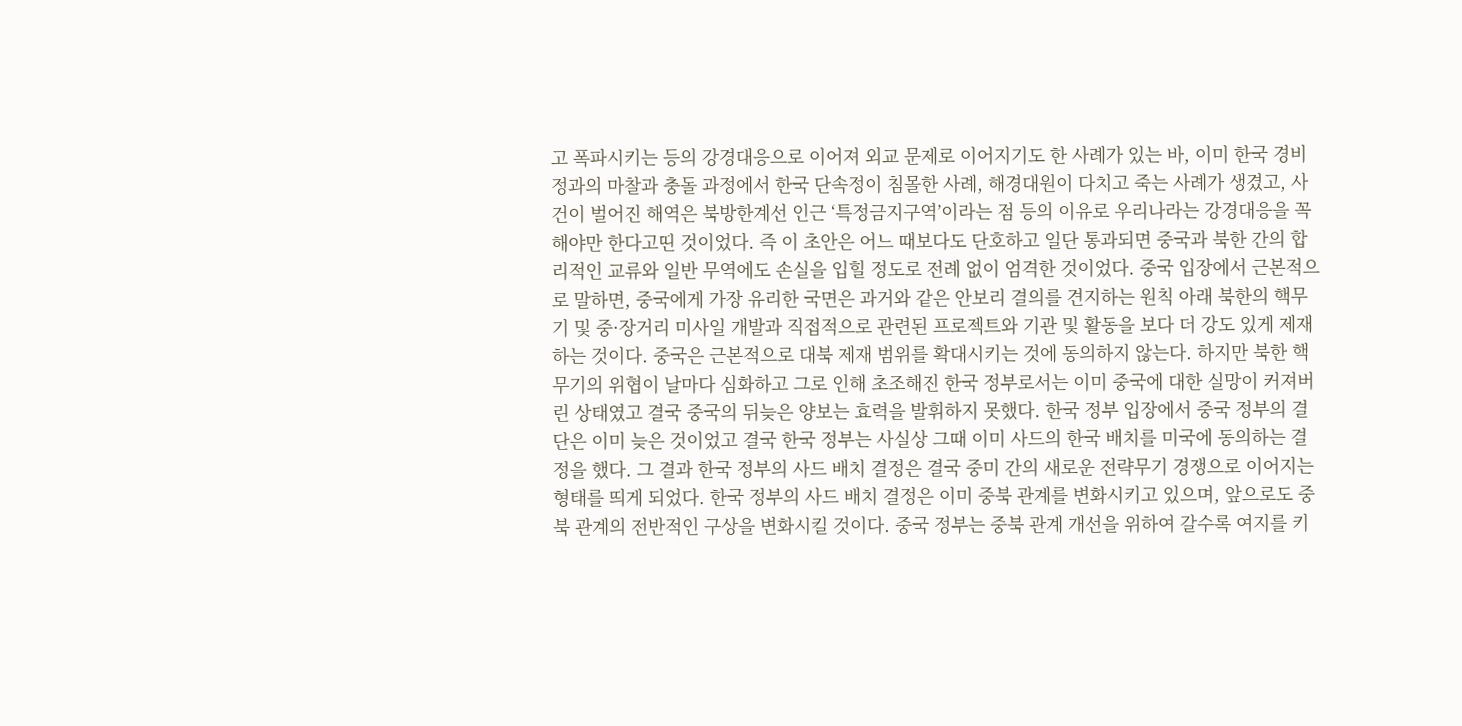고 폭파시키는 등의 강경대응으로 이어져 외교 문제로 이어지기도 한 사례가 있는 바, 이미 한국 경비정과의 마찰과 충돌 과정에서 한국 단속정이 침몰한 사례, 해경대원이 다치고 죽는 사례가 생겼고, 사건이 벌어진 해역은 북방한계선 인근 ‘특정금지구역’이라는 점 등의 이유로 우리나라는 강경대응을 꼭 해야만 한다고띤 것이었다. 즉 이 초안은 어느 때보다도 단호하고 일단 통과되면 중국과 북한 간의 합리적인 교류와 일반 무역에도 손실을 입힐 정도로 전례 없이 엄격한 것이었다. 중국 입장에서 근본적으로 말하면, 중국에게 가장 유리한 국면은 과거와 같은 안보리 결의를 견지하는 원칙 아래 북한의 핵무기 및 중·장거리 미사일 개발과 직접적으로 관련된 프로젝트와 기관 및 활동을 보다 더 강도 있게 제재하는 것이다. 중국은 근본적으로 대북 제재 범위를 확대시키는 것에 동의하지 않는다. 하지만 북한 핵무기의 위협이 날마다 심화하고 그로 인해 초조해진 한국 정부로서는 이미 중국에 대한 실망이 커져버린 상태였고 결국 중국의 뒤늦은 양보는 효력을 발휘하지 못했다. 한국 정부 입장에서 중국 정부의 결단은 이미 늦은 것이었고 결국 한국 정부는 사실상 그때 이미 사드의 한국 배치를 미국에 동의하는 결정을 했다. 그 결과 한국 정부의 사드 배치 결정은 결국 중미 간의 새로운 전략무기 경쟁으로 이어지는 형태를 띄게 되었다. 한국 정부의 사드 배치 결정은 이미 중북 관계를 변화시키고 있으며, 앞으로도 중북 관계의 전반적인 구상을 변화시킬 것이다. 중국 정부는 중북 관계 개선을 위하여 갈수록 여지를 키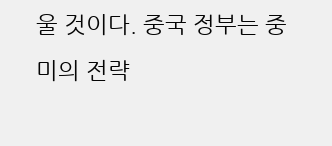울 것이다. 중국 정부는 중미의 전략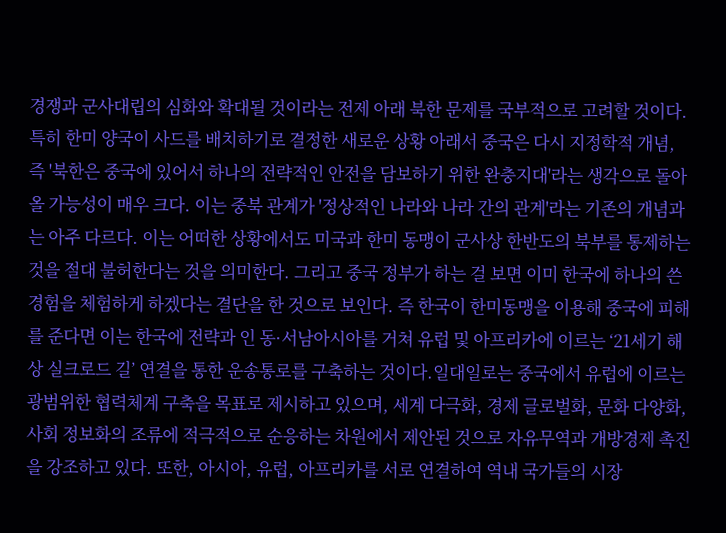경쟁과 군사대립의 심화와 확대될 것이라는 전제 아래 북한 문제를 국부적으로 고려할 것이다. 특히 한미 양국이 사드를 배치하기로 결정한 새로운 상황 아래서 중국은 다시 지정학적 개념, 즉 '북한은 중국에 있어서 하나의 전략적인 안전을 담보하기 위한 완충지대'라는 생각으로 돌아올 가능성이 매우 크다. 이는 중북 관계가 '정상적인 나라와 나라 간의 관계'라는 기존의 개념과는 아주 다르다. 이는 어떠한 상황에서도 미국과 한미 동맹이 군사상 한반도의 북부를 통제하는 것을 절대 불허한다는 것을 의미한다. 그리고 중국 정부가 하는 걸 보면 이미 한국에 하나의 쓴 경험을 체험하게 하겠다는 결단을 한 것으로 보인다. 즉 한국이 한미동맹을 이용해 중국에 피해를 준다면 이는 한국에 전략과 인 동·서남아시아를 거쳐 유럽 및 아프리카에 이르는 ‘21세기 해상 실크로드 길’ 연결을 통한 운송통로를 구축하는 것이다.일대일로는 중국에서 유럽에 이르는 광범위한 협력체계 구축을 목표로 제시하고 있으며, 세계 다극화, 경제 글로벌화, 문화 다양화, 사회 정보화의 조류에 적극적으로 순응하는 차원에서 제안된 것으로 자유무역과 개방경제 촉진을 강조하고 있다. 또한, 아시아, 유럽, 아프리카를 서로 연결하여 역내 국가들의 시장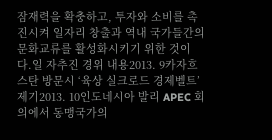잠재력을 확충하고, 투자와 소비를 촉진시켜 일자리 창출과 역내 국가들간의 문화교류를 활성화시키기 위한 것이다.일 자추진 경위 내용2013. 9카자흐스탄 방문시 ‘육상 실크로드 경제벨트’ 제기2013. 10인도네시아 발리 APEC 회의에서 동맹국가의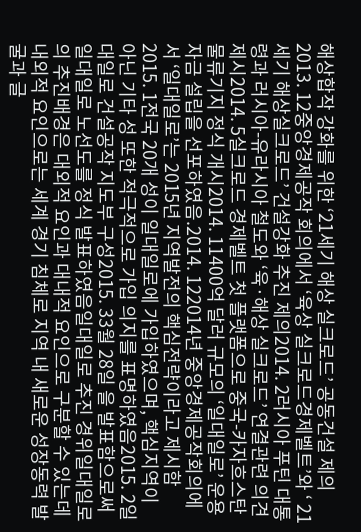해상합작 강화를 위한 ‘21세기 해상 실크로드’ 공동건설 제의2013. 12중앙경제공작 회의에서 ‘육상 실크로드경제벨트’와 ‘ 21세기 해상실크로드’ 건설강화 추진 제의2014. 2러시아 푸틴 대통령과 러시아-유라시아 철도와 ‘육·해상 실크로드’ 연결관련 의견 제시2014. 5실크로드 경제벨트 첫 플랫폼으로 중국-카자흐스탄 물류기지 정식 개시2014. 11400억 달러 규모의 ‘일대일로’ 운용자금 설립을 선포하였음.2014. 122014년 중앙경제공작회의에서 ‘일대일로’는 2015년 지역발전의 핵심전략이라고 제시함2015. 1전국 20개 성이 일대일로에 가입하였으며, 핵심지역이 아닌 기타 성 또한 적극적으로 가입 의지를 표명하였음2015. 2일대일로 건설공작 지도부 구성2015. 33월 28일 을 발표함으로써 일대일로 노선도를 정식 발표하였음일대일로 추진 경위일대일로의 추진배경은 대외적 요인과 대내적 요인으로 구분할 수 있는데 내외적 요인으로는 세계 경기 침체로 지역 내 새로운 성장동력 발굴과 글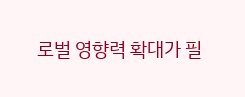로벌 영향력 확대가 필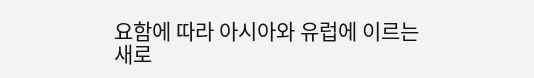요함에 따라 아시아와 유럽에 이르는 새로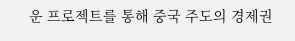운 프로젝트를 통해 중국 주도의 경제권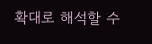확대로 해석할 수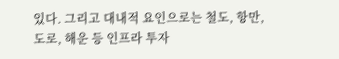있다. 그리고 대내적 요인으로는 철도, 항만, 도로, 해운 등 인프라 투자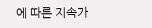에 따른 지속가